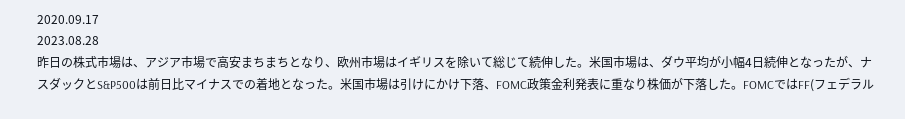2020.09.17
2023.08.28
昨日の株式市場は、アジア市場で高安まちまちとなり、欧州市場はイギリスを除いて総じて続伸した。米国市場は、ダウ平均が小幅4日続伸となったが、ナスダックとS&P500は前日比マイナスでの着地となった。米国市場は引けにかけ下落、FOMC政策金利発表に重なり株価が下落した。FOMCではFF(フェデラル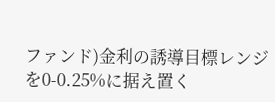ファンド)金利の誘導目標レンジを0-0.25%に据え置く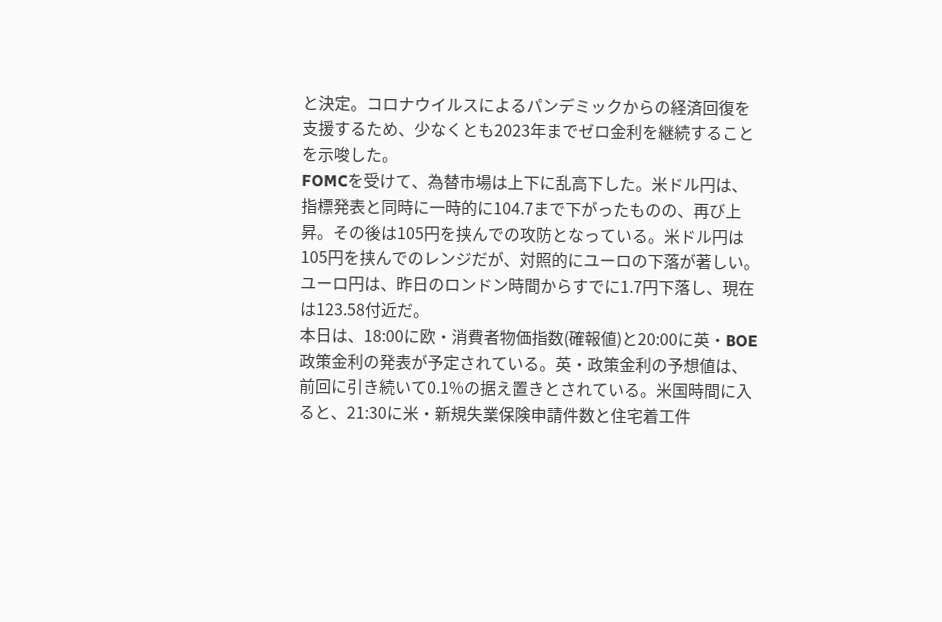と決定。コロナウイルスによるパンデミックからの経済回復を支援するため、少なくとも2023年までゼロ金利を継続することを示唆した。
FOMCを受けて、為替市場は上下に乱高下した。米ドル円は、指標発表と同時に一時的に104.7まで下がったものの、再び上昇。その後は105円を挟んでの攻防となっている。米ドル円は105円を挟んでのレンジだが、対照的にユーロの下落が著しい。ユーロ円は、昨日のロンドン時間からすでに1.7円下落し、現在は123.58付近だ。
本日は、18:00に欧・消費者物価指数(確報値)と20:00に英・BOE政策金利の発表が予定されている。英・政策金利の予想値は、前回に引き続いて0.1%の据え置きとされている。米国時間に入ると、21:30に米・新規失業保険申請件数と住宅着工件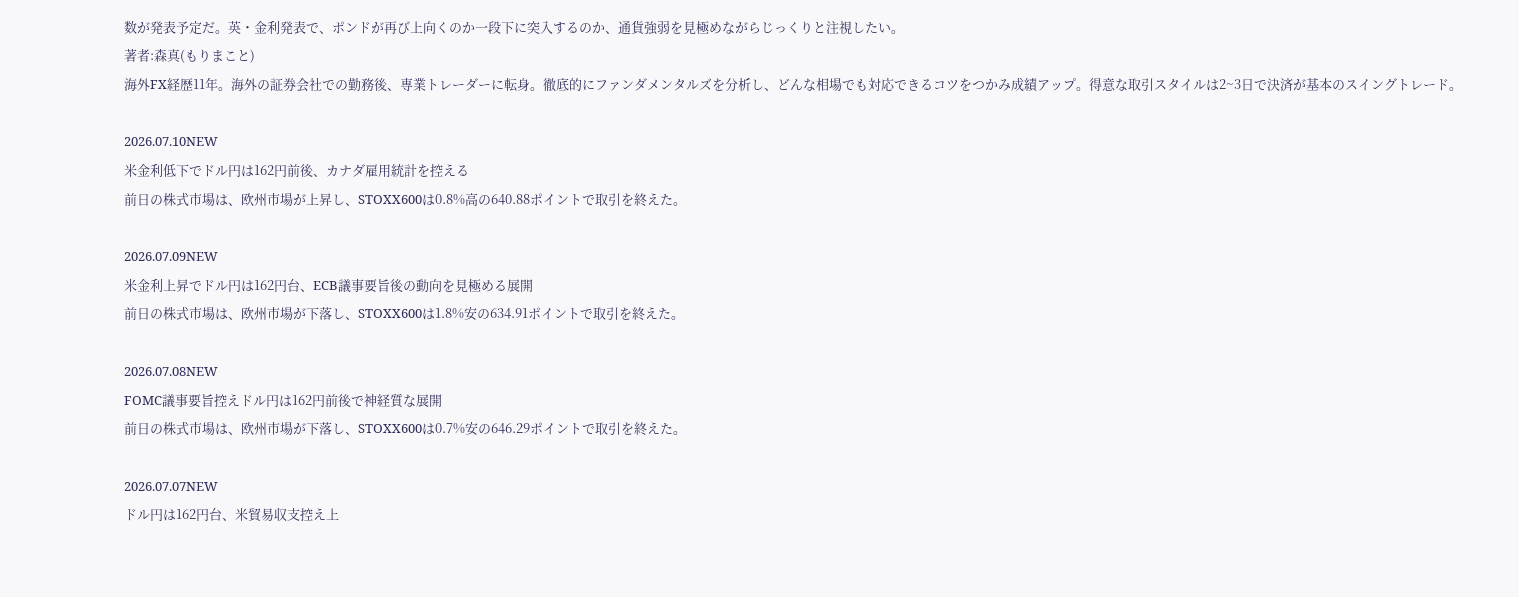数が発表予定だ。英・金利発表で、ポンドが再び上向くのか一段下に突入するのか、通貨強弱を見極めながらじっくりと注視したい。
著者:森真(もりまこと)
海外FX経歴11年。海外の証券会社での勤務後、専業トレーダーに転身。徹底的にファンダメンタルズを分析し、どんな相場でも対応できるコツをつかみ成績アップ。得意な取引スタイルは2~3日で決済が基本のスイングトレード。

2026.07.10NEW
米金利低下でドル円は162円前後、カナダ雇用統計を控える
前日の株式市場は、欧州市場が上昇し、STOXX600は0.8%高の640.88ポイントで取引を終えた。

2026.07.09NEW
米金利上昇でドル円は162円台、ECB議事要旨後の動向を見極める展開
前日の株式市場は、欧州市場が下落し、STOXX600は1.8%安の634.91ポイントで取引を終えた。

2026.07.08NEW
FOMC議事要旨控えドル円は162円前後で神経質な展開
前日の株式市場は、欧州市場が下落し、STOXX600は0.7%安の646.29ポイントで取引を終えた。

2026.07.07NEW
ドル円は162円台、米貿易収支控え上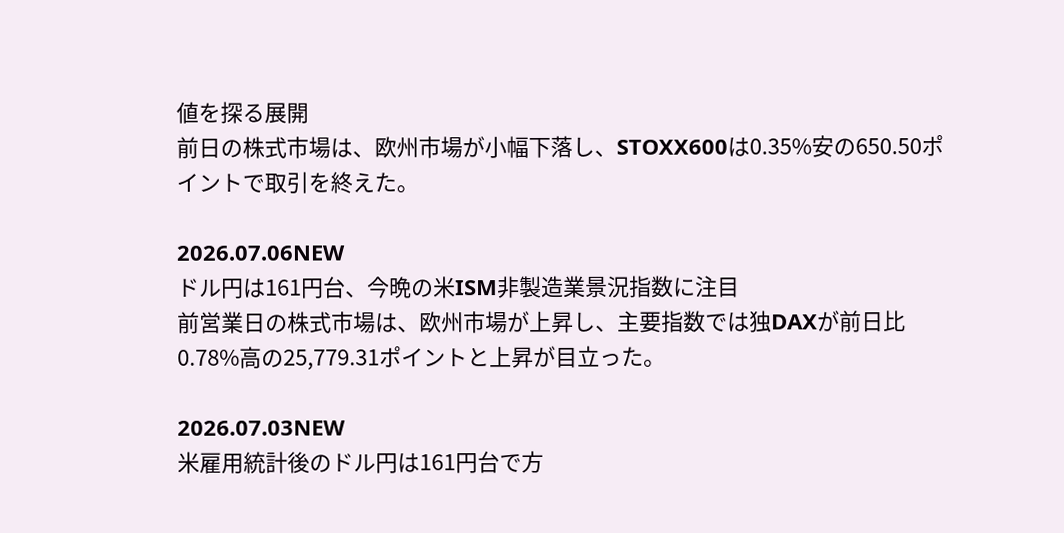値を探る展開
前日の株式市場は、欧州市場が小幅下落し、STOXX600は0.35%安の650.50ポイントで取引を終えた。

2026.07.06NEW
ドル円は161円台、今晩の米ISM非製造業景況指数に注目
前営業日の株式市場は、欧州市場が上昇し、主要指数では独DAXが前日比0.78%高の25,779.31ポイントと上昇が目立った。

2026.07.03NEW
米雇用統計後のドル円は161円台で方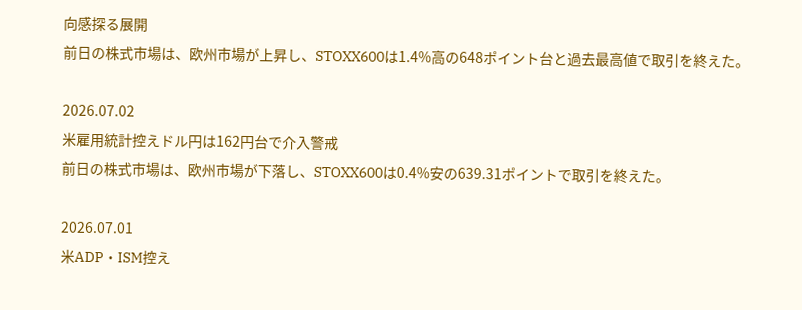向感探る展開
前日の株式市場は、欧州市場が上昇し、STOXX600は1.4%高の648ポイント台と過去最高値で取引を終えた。

2026.07.02
米雇用統計控えドル円は162円台で介入警戒
前日の株式市場は、欧州市場が下落し、STOXX600は0.4%安の639.31ポイントで取引を終えた。

2026.07.01
米ADP・ISM控え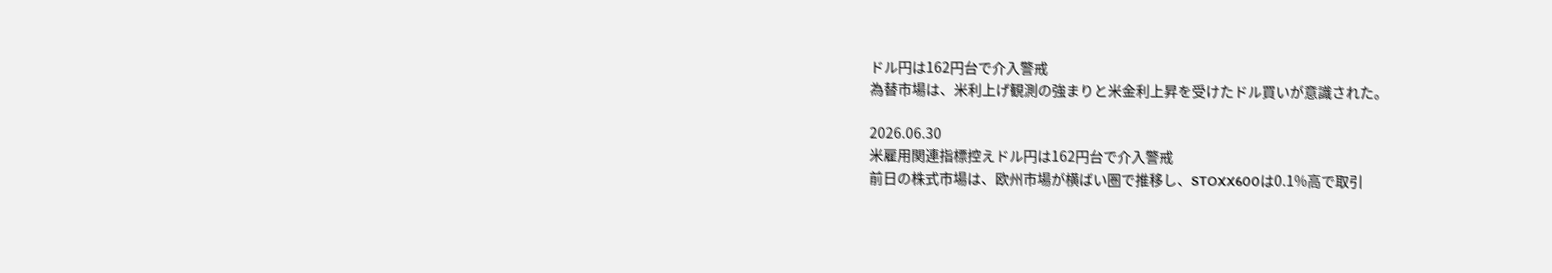ドル円は162円台で介入警戒
為替市場は、米利上げ観測の強まりと米金利上昇を受けたドル買いが意識された。

2026.06.30
米雇用関連指標控えドル円は162円台で介入警戒
前日の株式市場は、欧州市場が横ばい圏で推移し、STOXX600は0.1%高で取引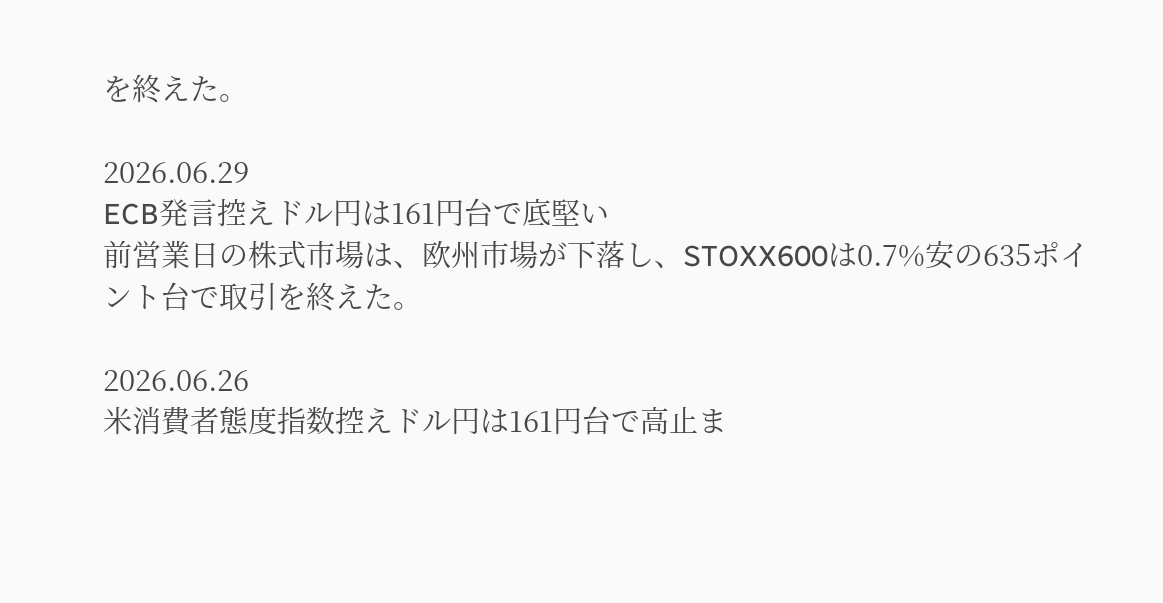を終えた。

2026.06.29
ECB発言控えドル円は161円台で底堅い
前営業日の株式市場は、欧州市場が下落し、STOXX600は0.7%安の635ポイント台で取引を終えた。

2026.06.26
米消費者態度指数控えドル円は161円台で高止ま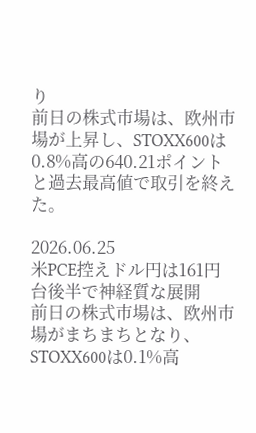り
前日の株式市場は、欧州市場が上昇し、STOXX600は0.8%高の640.21ポイントと過去最高値で取引を終えた。

2026.06.25
米PCE控えドル円は161円台後半で神経質な展開
前日の株式市場は、欧州市場がまちまちとなり、STOXX600は0.1%高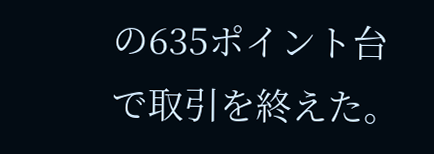の635ポイント台で取引を終えた。